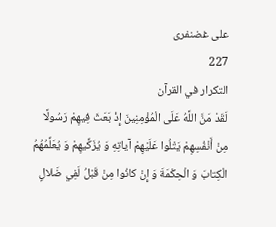على غضنفرى
227
التكرار في القرآن
لَقَدْ مَنَّ اللَّهُ عَلَى الْمُؤْمِنِينَ إِذْ بَعَثَ فِيهِمْ رَسُولًا مِنْ أَنْفُسِهِمْ يَتْلُوا عَلَيْهِمْ آياتِهِ وَ يُزَكِّيهِمْ وَ يُعَلِّمُهُمُ الْكِتابَ وَ الْحِكْمَةَ وَ إِنْ كانُوا مِنْ قَبْلُ لَفِي ضَلالٍ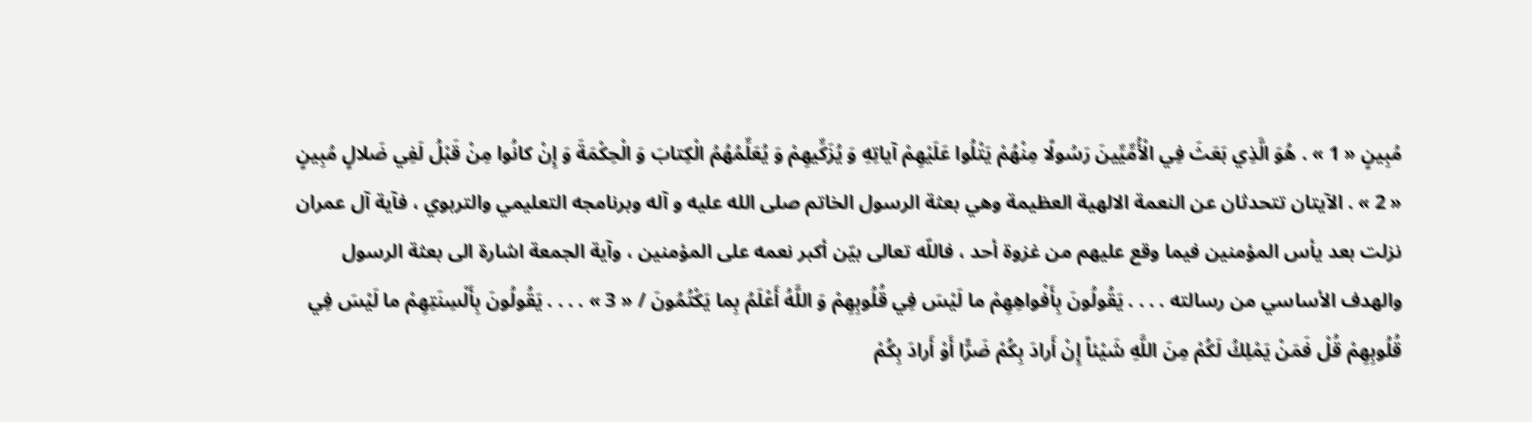مُبِينٍ « 1 » . هُوَ الَّذِي بَعَثَ فِي الْأُمِّيِّينَ رَسُولًا مِنْهُمْ يَتْلُوا عَلَيْهِمْ آياتِهِ وَ يُزَكِّيهِمْ وَ يُعَلِّمُهُمُ الْكِتابَ وَ الْحِكْمَةَ وَ إِنْ كانُوا مِنْ قَبْلُ لَفِي ضَلالٍ مُبِينٍ « 2 » . الآيتان تتحدثان عن النعمة الالهية العظيمة وهي بعثة الرسول الخاتم صلى الله عليه و آله وبرنامجه التعليمي والتربوي ، فآية آل عمران نزلت بعد يأس المؤمنين فيما وقع عليهم من غزوة أحد ، فاللّه تعالى بيّن أكبر نعمه على المؤمنين ، وآية الجمعة اشارة الى بعثة الرسول والهدف الأساسي من رسالته . . . . يَقُولُونَ بِأَفْواهِهِمْ ما لَيْسَ فِي قُلُوبِهِمْ وَ اللَّهُ أَعْلَمُ بِما يَكْتُمُونَ / « 3 » . . . . يَقُولُونَ بِأَلْسِنَتِهِمْ ما لَيْسَ فِي قُلُوبِهِمْ قُلْ فَمَنْ يَمْلِكُ لَكُمْ مِنَ اللَّهِ شَيْئاً إِنْ أَرادَ بِكُمْ ضَرًّا أَوْ أَرادَ بِكُمْ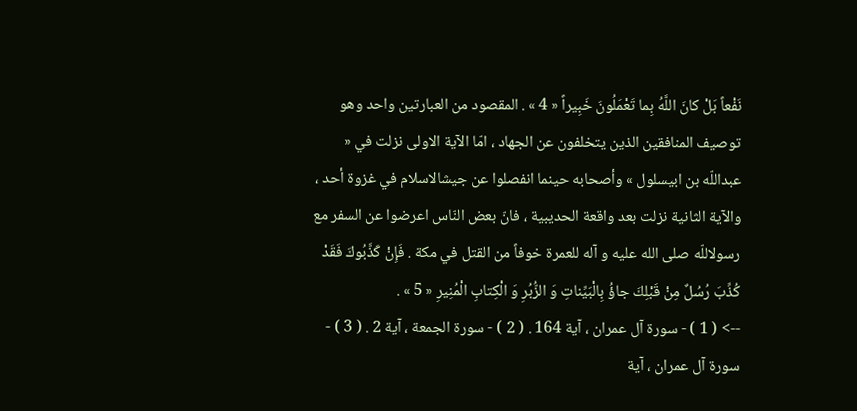نَفْعاً بَلْ كانَ اللَّهُ بِما تَعْمَلُونَ خَبِيراً « 4 » . المقصود من العبارتين واحد وهو توصيف المنافقين الذين يتخلفون عن الجهاد ، امّا الآية الاولى نزلت في « عبداللّه بن ابيسلول » وأصحابه حينما انفصلوا عن جيشالاسلام في غزوة أحد ، والآية الثانية نزلت بعد واقعة الحديبية ، فانّ بعض النّاس اعرضوا عن السفر مع رسولاللّه صلى الله عليه و آله للعمرة خوفاً من القتل في مكة . فَإِنْ كَذَّبُوكَ فَقَدْ كُذِّبَ رُسُلٌ مِنْ قَبْلِكَ جاؤُ بِالْبَيِّناتِ وَ الزُّبُرِ وَ الْكِتابِ الْمُنِيرِ « 5 » .
--> ( 1 ) - سورة آل عمران ، آية 164 . ( 2 ) - سورة الجمعة ، آية 2 . ( 3 ) - سورة آل عمران ، آية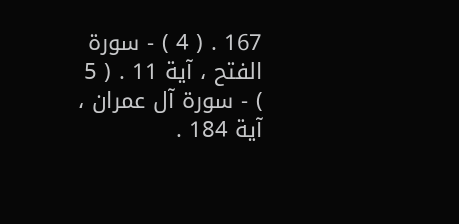167 . ( 4 ) - سورة الفتح ، آية 11 . ( 5 ) - سورة آل عمران ، آية 184 .